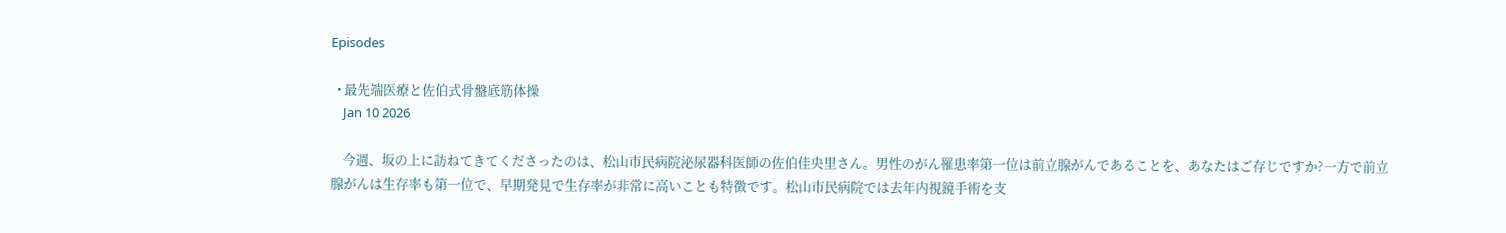Episodes

  • 最先端医療と佐伯式骨盤底筋体操
    Jan 10 2026

    今週、坂の上に訪ねてきてくださったのは、松山市民病院泌尿器科医師の佐伯佳央里さん。男性のがん罹患率第一位は前立腺がんであることを、あなたはご存じですか?一方で前立腺がんは生存率も第一位で、早期発見で生存率が非常に高いことも特徴です。松山市民病院では去年内視鏡手術を支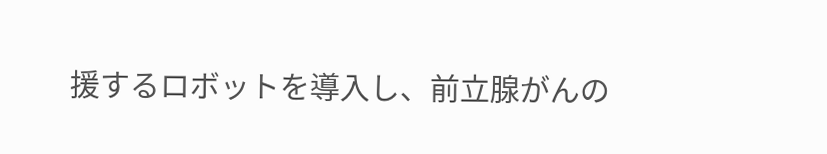援するロボットを導入し、前立腺がんの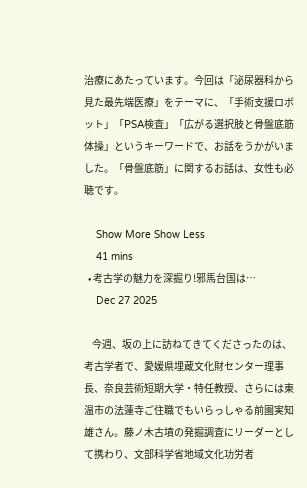治療にあたっています。今回は「泌尿器科から見た最先端医療」をテーマに、「手術支援ロボット」「PSA検査」「広がる選択肢と骨盤底筋体操」というキーワードで、お話をうかがいました。「骨盤底筋」に関するお話は、女性も必聴です。

    Show More Show Less
    41 mins
  • 考古学の魅力を深掘り!邪馬台国は…
    Dec 27 2025

    今週、坂の上に訪ねてきてくださったのは、考古学者で、愛媛県埋蔵文化財センター理事長、奈良芸術短期大学・特任教授、さらには東温市の法蓮寺ご住職でもいらっしゃる前園実知雄さん。藤ノ木古墳の発掘調査にリーダーとして携わり、文部科学省地域文化功労者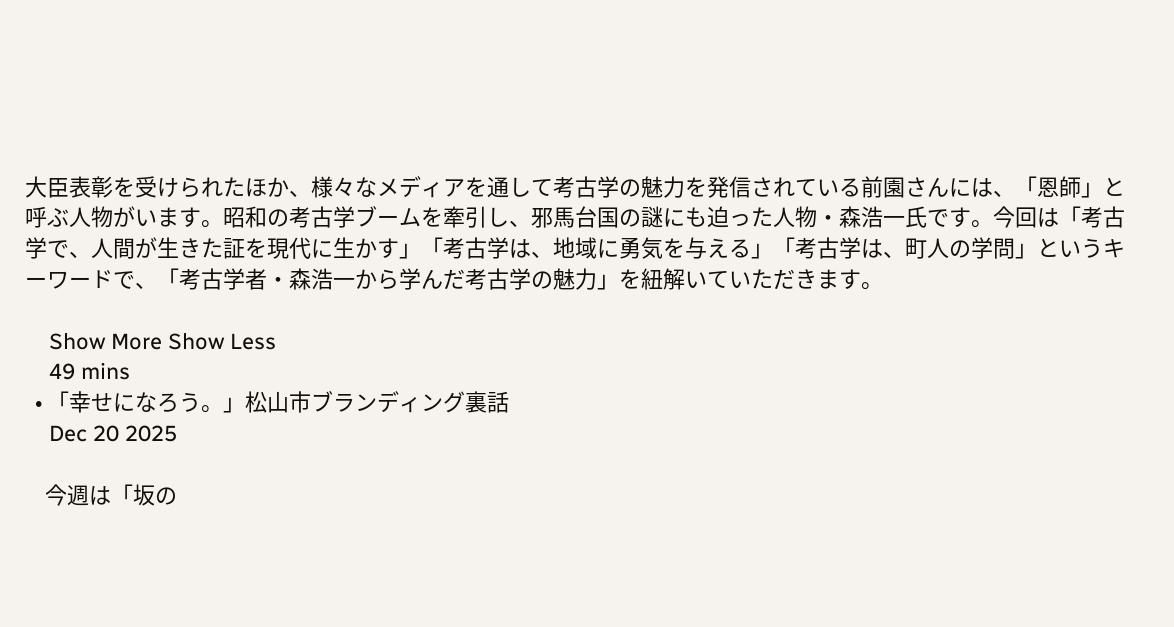大臣表彰を受けられたほか、様々なメディアを通して考古学の魅力を発信されている前園さんには、「恩師」と呼ぶ人物がいます。昭和の考古学ブームを牽引し、邪馬台国の謎にも迫った人物・森浩一氏です。今回は「考古学で、人間が生きた証を現代に生かす」「考古学は、地域に勇気を与える」「考古学は、町人の学問」というキーワードで、「考古学者・森浩一から学んだ考古学の魅力」を紐解いていただきます。

    Show More Show Less
    49 mins
  • 「幸せになろう。」松山市ブランディング裏話
    Dec 20 2025

    今週は「坂の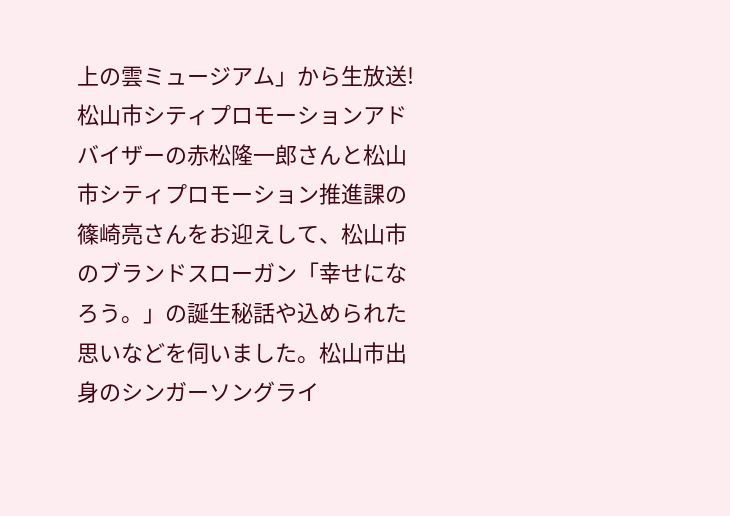上の雲ミュージアム」から生放送!松山市シティプロモーションアドバイザーの赤松隆一郎さんと松山市シティプロモーション推進課の篠崎亮さんをお迎えして、松山市のブランドスローガン「幸せになろう。」の誕生秘話や込められた思いなどを伺いました。松山市出身のシンガーソングライ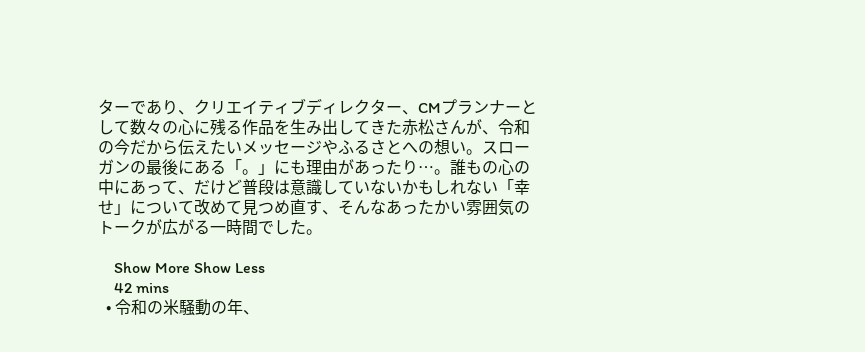ターであり、クリエイティブディレクター、CMプランナーとして数々の心に残る作品を生み出してきた赤松さんが、令和の今だから伝えたいメッセージやふるさとへの想い。スローガンの最後にある「。」にも理由があったり…。誰もの心の中にあって、だけど普段は意識していないかもしれない「幸せ」について改めて見つめ直す、そんなあったかい雰囲気のトークが広がる一時間でした。

    Show More Show Less
    42 mins
  • 令和の米騒動の年、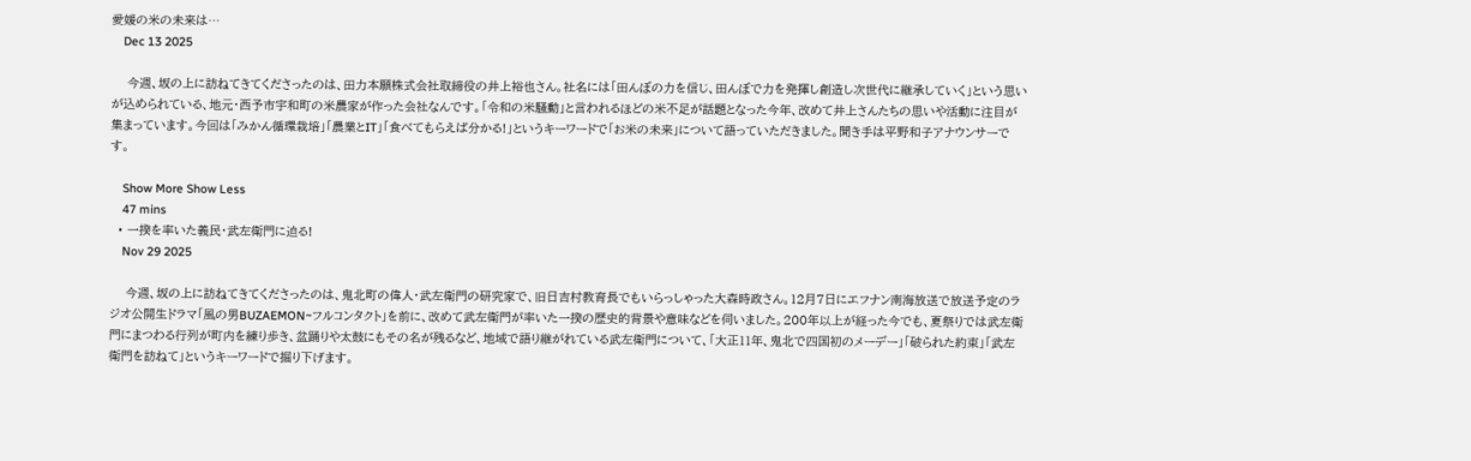愛媛の米の未来は…
    Dec 13 2025

    今週、坂の上に訪ねてきてくださったのは、田力本願株式会社取締役の井上裕也さん。社名には「田んぼの力を信じ、田んぼで力を発揮し創造し次世代に継承していく」という思いが込められている、地元・西予市宇和町の米農家が作った会社なんです。「令和の米騒動」と言われるほどの米不足が話題となった今年、改めて井上さんたちの思いや活動に注目が集まっています。今回は「みかん循環栽培」「農業とIT」「食べてもらえば分かる!」というキーワードで「お米の未来」について語っていただきました。聞き手は平野和子アナウンサーです。

    Show More Show Less
    47 mins
  • 一揆を率いた義民・武左衛門に迫る!
    Nov 29 2025

    今週、坂の上に訪ねてきてくださったのは、鬼北町の偉人・武左衛門の研究家で、旧日吉村教育長でもいらっしゃった大森時政さん。12月7日にエフナン南海放送で放送予定のラジオ公開生ドラマ「風の男BUZAEMON~フルコンタクト」を前に、改めて武左衛門が率いた一揆の歴史的背景や意味などを伺いました。200年以上が経った今でも、夏祭りでは武左衛門にまつわる行列が町内を練り歩き、盆踊りや太鼓にもその名が残るなど、地域で語り継がれている武左衛門について、「大正11年、鬼北で四国初のメーデー」「破られた約束」「武左衛門を訪ねて」というキーワードで掘り下げます。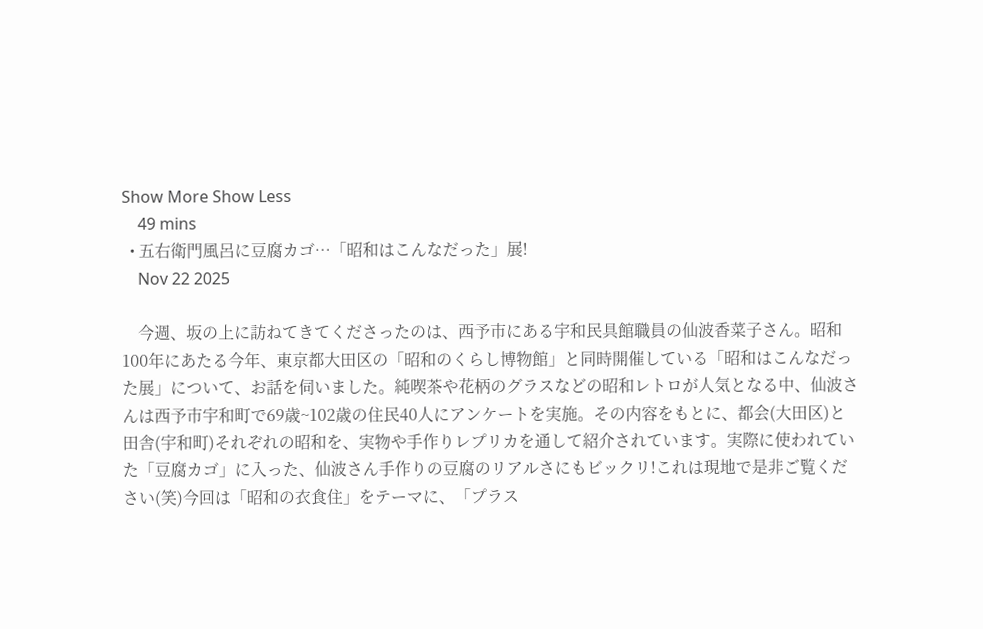Show More Show Less
    49 mins
  • 五右衛門風呂に豆腐カゴ…「昭和はこんなだった」展!
    Nov 22 2025

    今週、坂の上に訪ねてきてくださったのは、西予市にある宇和民具館職員の仙波香菜子さん。昭和100年にあたる今年、東京都大田区の「昭和のくらし博物館」と同時開催している「昭和はこんなだった展」について、お話を伺いました。純喫茶や花柄のグラスなどの昭和レトロが人気となる中、仙波さんは西予市宇和町で69歳~102歳の住民40人にアンケートを実施。その内容をもとに、都会(大田区)と田舎(宇和町)それぞれの昭和を、実物や手作りレプリカを通して紹介されています。実際に使われていた「豆腐カゴ」に入った、仙波さん手作りの豆腐のリアルさにもビックリ!これは現地で是非ご覧ください(笑)今回は「昭和の衣食住」をテーマに、「プラス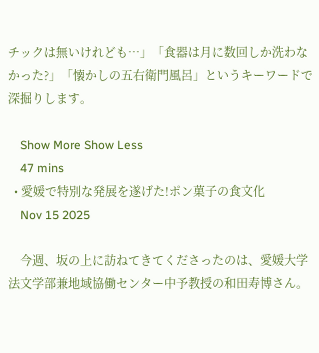チックは無いけれども…」「食器は月に数回しか洗わなかった?」「懐かしの五右衛門風呂」というキーワードで深掘りします。

    Show More Show Less
    47 mins
  • 愛媛で特別な発展を遂げた!ポン菓子の食文化
    Nov 15 2025

    今週、坂の上に訪ねてきてくださったのは、愛媛大学法文学部兼地域協働センター中予教授の和田寿博さん。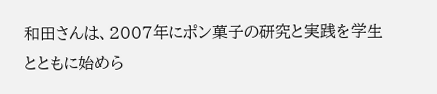和田さんは、2007年にポン菓子の研究と実践を学生とともに始めら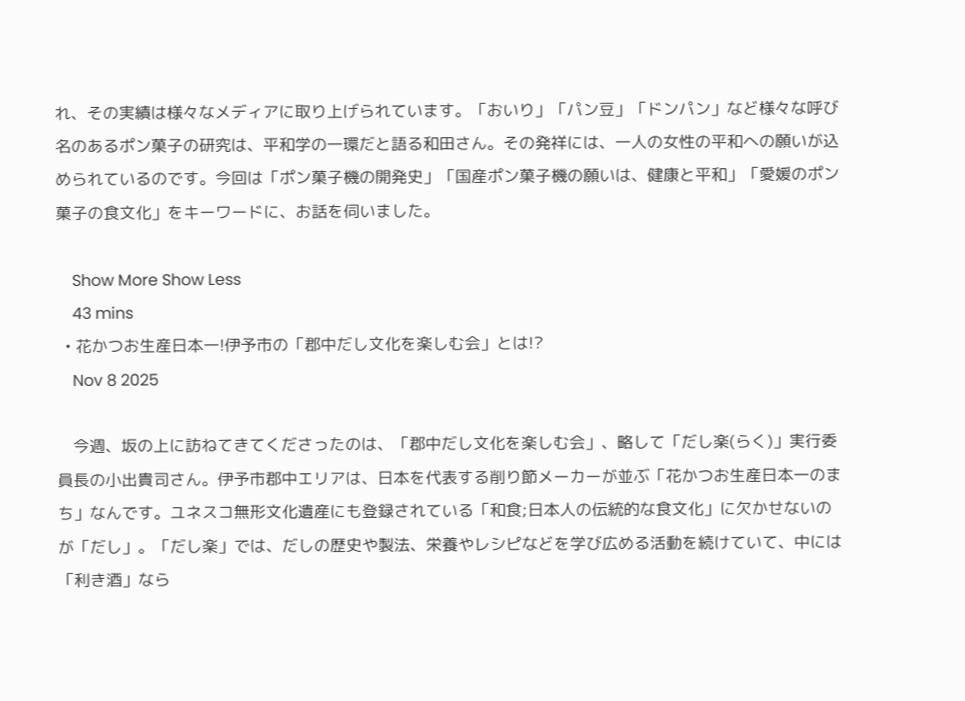れ、その実績は様々なメディアに取り上げられています。「おいり」「パン豆」「ドンパン」など様々な呼び名のあるポン菓子の研究は、平和学の一環だと語る和田さん。その発祥には、一人の女性の平和への願いが込められているのです。今回は「ポン菓子機の開発史」「国産ポン菓子機の願いは、健康と平和」「愛媛のポン菓子の食文化」をキーワードに、お話を伺いました。

    Show More Show Less
    43 mins
  • 花かつお生産日本一!伊予市の「郡中だし文化を楽しむ会」とは!?
    Nov 8 2025

    今週、坂の上に訪ねてきてくださったのは、「郡中だし文化を楽しむ会」、略して「だし楽(らく)」実行委員長の小出貴司さん。伊予市郡中エリアは、日本を代表する削り節メーカーが並ぶ「花かつお生産日本一のまち」なんです。ユネスコ無形文化遺産にも登録されている「和食;日本人の伝統的な食文化」に欠かせないのが「だし」。「だし楽」では、だしの歴史や製法、栄養やレシピなどを学び広める活動を続けていて、中には「利き酒」なら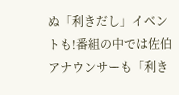ぬ「利きだし」イベントも!番組の中では佐伯アナウンサーも「利き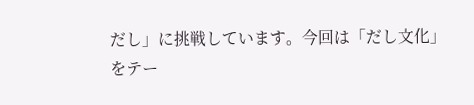だし」に挑戦しています。今回は「だし文化」をテー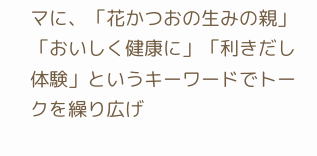マに、「花かつおの生みの親」「おいしく健康に」「利きだし体験」というキーワードでトークを繰り広げ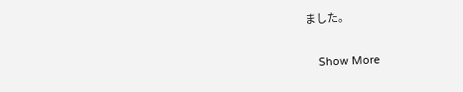ました。

    Show More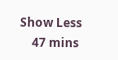Show Less
    47 mins